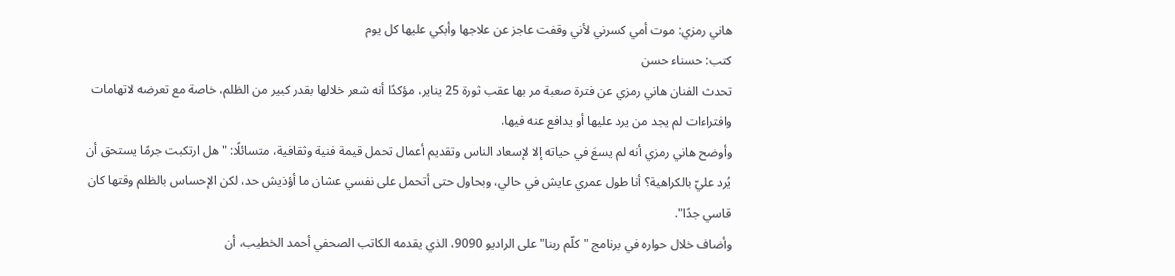هاني رمزي: موت أمي كسرني لأني وقفت عاجز عن علاجها وأبكي عليها كل يوم
كتب: حسناء حسن
تحدث الفنان هاني رمزي عن فترة صعبة مر بها عقب ثورة 25 يناير، مؤكدًا أنه شعر خلالها بقدر كبير من الظلم، خاصة مع تعرضه لاتهامات وافتراءات لم يجد من يرد عليها أو يدافع عنه فيها.
وأوضح هاني رمزي أنه لم يسعَ في حياته إلا لإسعاد الناس وتقديم أعمال تحمل قيمة فنية وثقافية، متسائلًا: "هل ارتكبت جرمًا يستحق أن يُرد عليّ بالكراهية؟ أنا طول عمري عايش في حالي، وبحاول حتى أتحمل على نفسي عشان ما أؤذيش حد، لكن الإحساس بالظلم وقتها كان قاسي جدًا".
وأضاف خلال حواره في برنامج "كلّم ربنا" على الراديو 9090، الذي يقدمه الكاتب الصحفي أحمد الخطيب، أن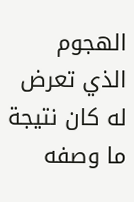الهجوم الذي تعرض له كان نتيجة ما وصفه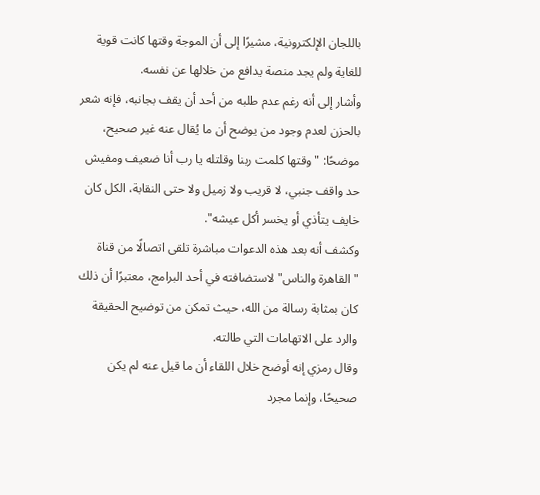باللجان الإلكترونية، مشيرًا إلى أن الموجة وقتها كانت قوية للغاية ولم يجد منصة يدافع من خلالها عن نفسه.
وأشار إلى أنه رغم عدم طلبه من أحد أن يقف بجانبه، فإنه شعر بالحزن لعدم وجود من يوضح أن ما يُقال عنه غير صحيح، موضحًا: "وقتها كلمت ربنا وقلتله يا رب أنا ضعيف ومفيش حد واقف جنبي، لا قريب ولا زميل ولا حتى النقابة، الكل كان خايف يتأذي أو يخسر أكل عيشه".
وكشف أنه بعد هذه الدعوات مباشرة تلقى اتصالًا من قناة "القاهرة والناس" لاستضافته في أحد البرامج، معتبرًا أن ذلك كان بمثابة رسالة من الله، حيث تمكن من توضيح الحقيقة والرد على الاتهامات التي طالته.
وقال رمزي إنه أوضح خلال اللقاء أن ما قيل عنه لم يكن صحيحًا، وإنما مجرد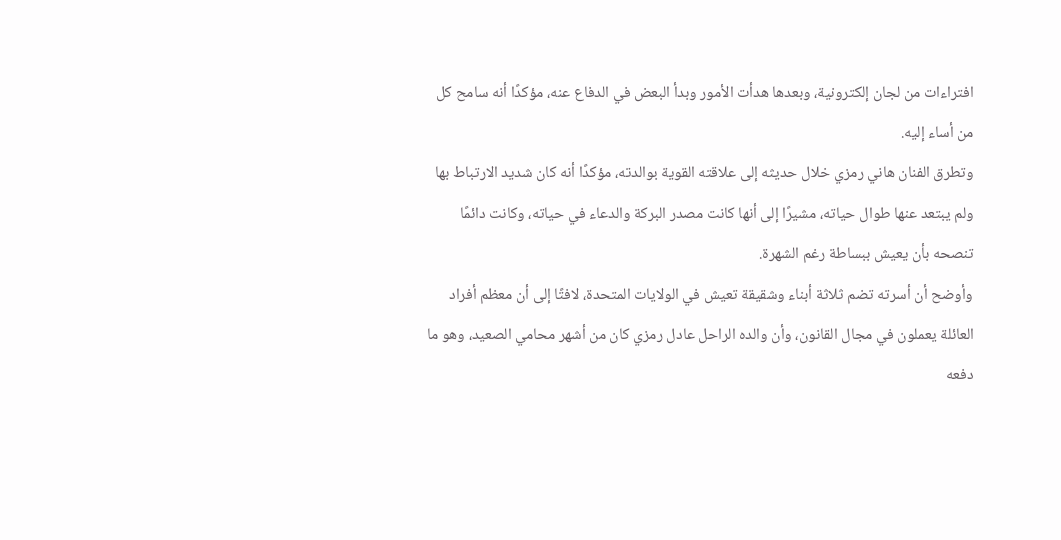افتراءات من لجان إلكترونية، وبعدها هدأت الأمور وبدأ البعض في الدفاع عنه، مؤكدًا أنه سامح كل من أساء إليه.
وتطرق الفنان هاني رمزي خلال حديثه إلى علاقته القوية بوالدته، مؤكدًا أنه كان شديد الارتباط بها ولم يبتعد عنها طوال حياته، مشيرًا إلى أنها كانت مصدر البركة والدعاء في حياته، وكانت دائمًا تنصحه بأن يعيش ببساطة رغم الشهرة.
وأوضح أن أسرته تضم ثلاثة أبناء وشقيقة تعيش في الولايات المتحدة، لافتًا إلى أن معظم أفراد العائلة يعملون في مجال القانون، وأن والده الراحل عادل رمزي كان من أشهر محامي الصعيد، وهو ما دفعه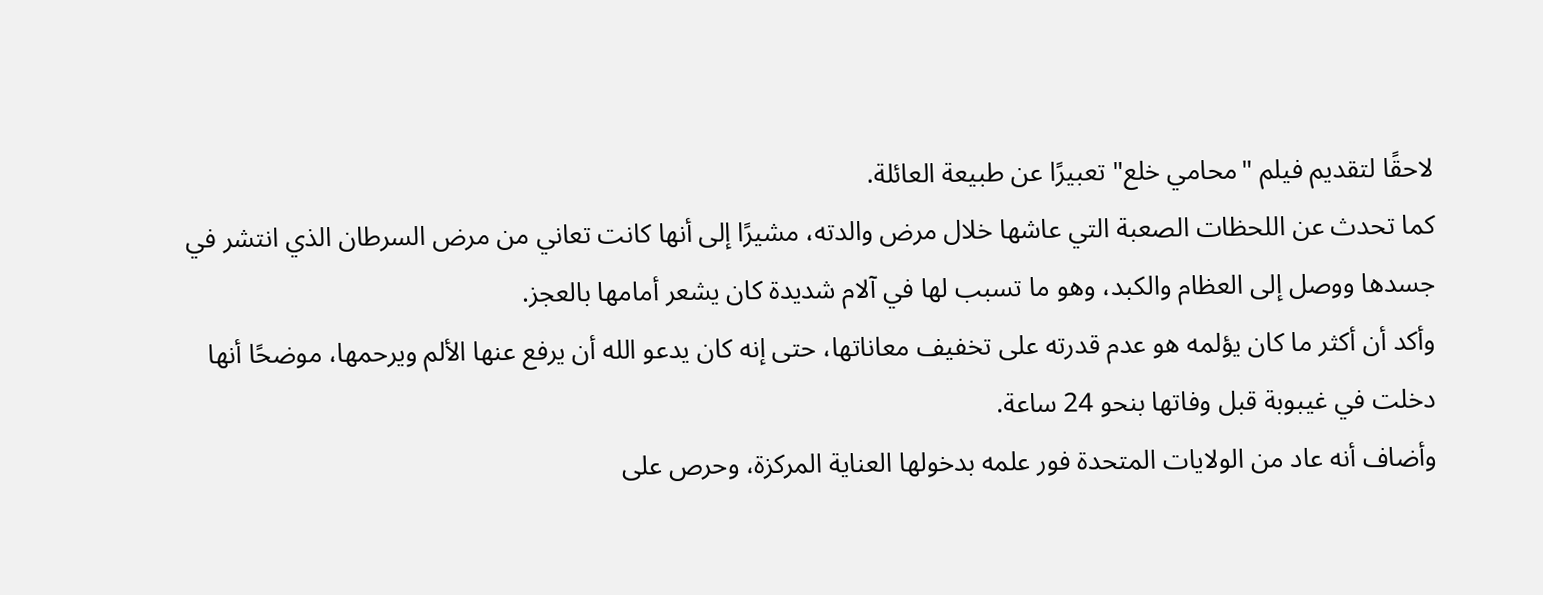لاحقًا لتقديم فيلم "محامي خلع" تعبيرًا عن طبيعة العائلة.
كما تحدث عن اللحظات الصعبة التي عاشها خلال مرض والدته، مشيرًا إلى أنها كانت تعاني من مرض السرطان الذي انتشر في جسدها ووصل إلى العظام والكبد، وهو ما تسبب لها في آلام شديدة كان يشعر أمامها بالعجز.
وأكد أن أكثر ما كان يؤلمه هو عدم قدرته على تخفيف معاناتها، حتى إنه كان يدعو الله أن يرفع عنها الألم ويرحمها، موضحًا أنها دخلت في غيبوبة قبل وفاتها بنحو 24 ساعة.
وأضاف أنه عاد من الولايات المتحدة فور علمه بدخولها العناية المركزة، وحرص على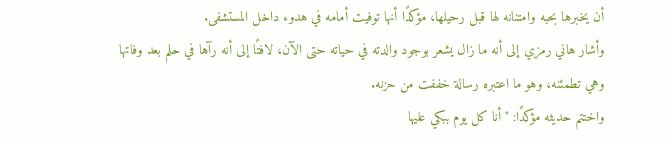أن يخبرها بحبه وامتنانه لها قبل رحيلها، مؤكدًا أنها توفيت أمامه في هدوء داخل المستشفى.
وأشار هاني رمزي إلى أنه ما زال يشعر بوجود والدته في حياته حتى الآن، لافتًا إلى أنه رآها في حلم بعد وفاتها وهي تطمئنه، وهو ما اعتبره رسالة خففت من حزنه.
واختتم حديثه مؤكدًا: "أنا كل يوم ببكي عليها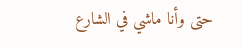حتى وأنا ماشي في الشارع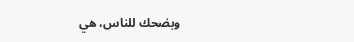وبضحك للناس، هي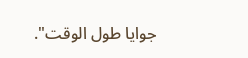جوايا طول الوقت".